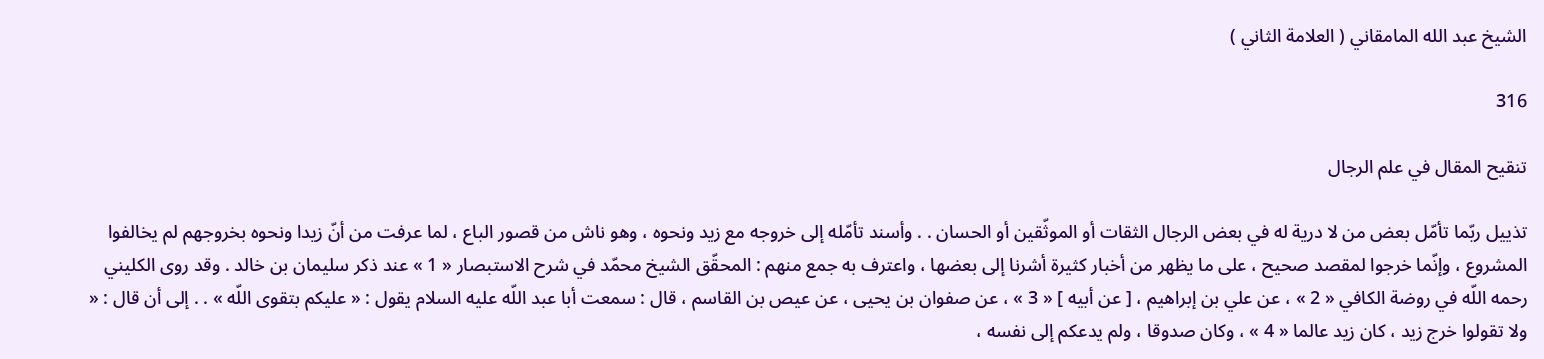الشيخ عبد الله المامقاني ( العلامة الثاني )

316

تنقيح المقال في علم الرجال

تذييل ربّما تأمّل بعض من لا درية له في بعض الرجال الثقات أو الموثّقين أو الحسان . . وأسند تأمّله إلى خروجه مع زيد ونحوه ، وهو ناش من قصور الباع ، لما عرفت من أنّ زيدا ونحوه بخروجهم لم يخالفوا المشروع ، وإنّما خرجوا لمقصد صحيح ، على ما يظهر من أخبار كثيرة أشرنا إلى بعضها ، واعترف به جمع منهم : المحقّق الشيخ محمّد في شرح الاستبصار « 1 » عند ذكر سليمان بن خالد . وقد روى الكليني رحمه اللّه في روضة الكافي « 2 » ، عن علي بن إبراهيم ، [ عن أبيه ] « 3 » ، عن صفوان بن يحيى ، عن عيص بن القاسم ، قال : سمعت أبا عبد اللّه عليه السلام يقول : « عليكم بتقوى اللّه » . . إلى أن قال : « ولا تقولوا خرج زيد ، كان زيد عالما « 4 » ، وكان صدوقا ، ولم يدعكم إلى نفسه ،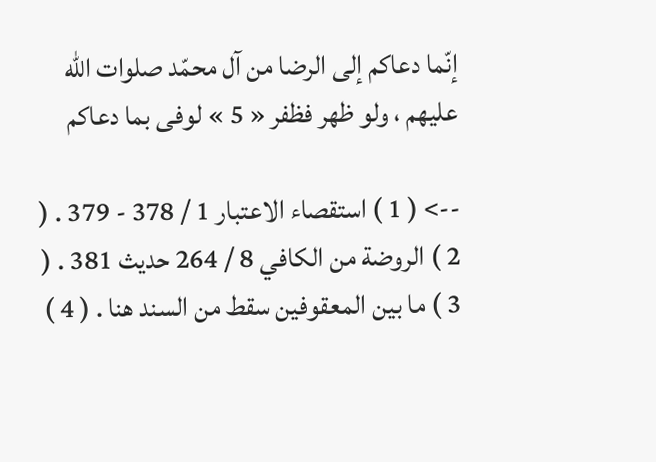إنّما دعاكم إلى الرضا من آل محمّد صلوات اللّه عليهم ، ولو ظهر فظفر « 5 » لوفى بما دعاكم

--> ( 1 ) استقصاء الاعتبار 1 / 378 - 379 . ( 2 ) الروضة من الكافي 8 / 264 حديث 381 . ( 3 ) ما بين المعقوفين سقط من السند هنا . ( 4 )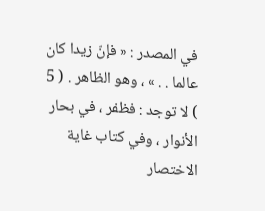في المصدر : « فإنّ زيدا كان عالما . . » ، وهو الظاهر . ( 5 ) لا توجد : فظفر ، في بحار الأنوار ، وفي كتاب غاية الاختصار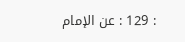: 129 : عن الإمام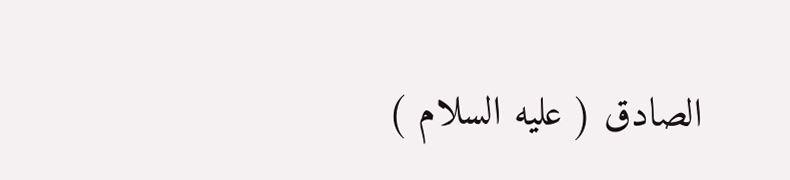الصادق ( عليه السلام )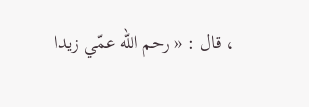، قال : « رحم اللّه عمّي زيدا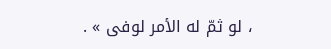، لو ثمّ له الأمر لوفى » .